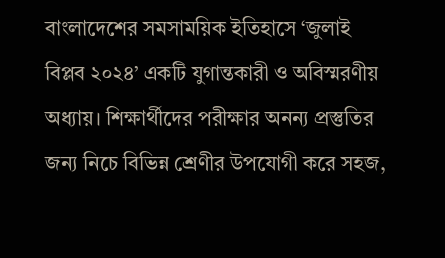বাংলাদেশের সমসাময়িক ইতিহাসে ‘জুলাই বিপ্লব ২০২৪’ একটি যুগান্তকারী ও অবিস্মরণীয় অধ্যায়। শিক্ষার্থীদের পরীক্ষার অনন্য প্রস্তুতির জন্য নিচে বিভিন্ন শ্রেণীর উপযোগী করে সহজ,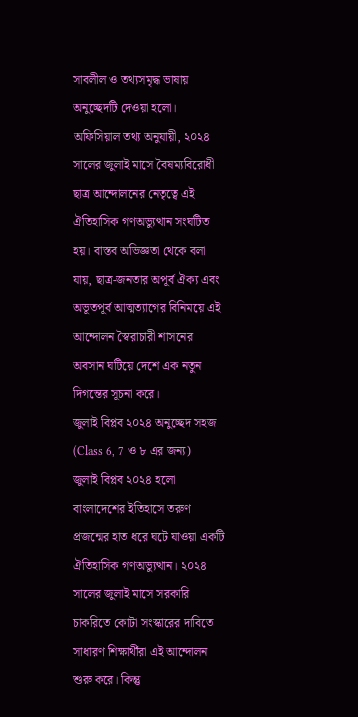সাবলীল ও তথ্যসমৃদ্ধ ভাষায় অনুচ্ছেদটি দেওয়া হলো।
অফিসিয়াল তথ্য অনুযায়ী, ২০২৪ সালের জুলাই মাসে বৈষম্যবিরোধী ছাত্র আন্দোলনের নেতৃত্বে এই ঐতিহাসিক গণঅভ্যুত্থান সংঘটিত হয়। বাস্তব অভিজ্ঞতা থেকে বলা যায়, ছাত্র-জনতার অপূর্ব ঐক্য এবং অভূতপূর্ব আত্মত্যাগের বিনিময়ে এই আন্দোলন স্বৈরাচারী শাসনের অবসান ঘটিয়ে দেশে এক নতুন দিগন্তের সূচনা করে।
জুলাই বিপ্লব ২০২৪ অনুচ্ছেদ সহজ (Class 6, 7 ও ৮ এর জন্য)
জুলাই বিপ্লব ২০২৪ হলো বাংলাদেশের ইতিহাসে তরুণ প্রজন্মের হাত ধরে ঘটে যাওয়া একটি ঐতিহাসিক গণঅভ্যুত্থান। ২০২৪ সালের জুলাই মাসে সরকারি চাকরিতে কোটা সংস্কারের দাবিতে সাধারণ শিক্ষার্থীরা এই আন্দোলন শুরু করে। কিন্তু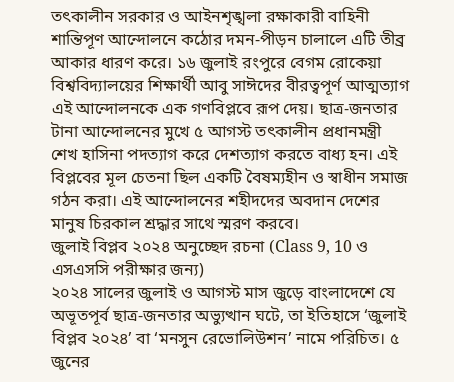তৎকালীন সরকার ও আইনশৃঙ্খলা রক্ষাকারী বাহিনী শান্তিপূণ আন্দোলনে কঠোর দমন-পীড়ন চালালে এটি তীব্র আকার ধারণ করে। ১৬ জুলাই রংপুরে বেগম রোকেয়া বিশ্ববিদ্যালয়ের শিক্ষার্থী আবু সাঈদের বীরত্বপূর্ণ আত্মত্যাগ এই আন্দোলনকে এক গণবিপ্লবে রূপ দেয়। ছাত্র-জনতার টানা আন্দোলনের মুখে ৫ আগস্ট তৎকালীন প্রধানমন্ত্রী শেখ হাসিনা পদত্যাগ করে দেশত্যাগ করতে বাধ্য হন। এই বিপ্লবের মূল চেতনা ছিল একটি বৈষম্যহীন ও স্বাধীন সমাজ গঠন করা। এই আন্দোলনের শহীদদের অবদান দেশের মানুষ চিরকাল শ্রদ্ধার সাথে স্মরণ করবে।
জুলাই বিপ্লব ২০২৪ অনুচ্ছেদ রচনা (Class 9, 10 ও এসএসসি পরীক্ষার জন্য)
২০২৪ সালের জুলাই ও আগস্ট মাস জুড়ে বাংলাদেশে যে অভূতপূর্ব ছাত্র-জনতার অভ্যুত্থান ঘটে, তা ইতিহাসে ‘জুলাই বিপ্লব ২০২৪’ বা ‘মনসুন রেভোলিউশন’ নামে পরিচিত। ৫ জুনের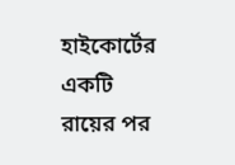হাইকোর্টের একটি রায়ের পর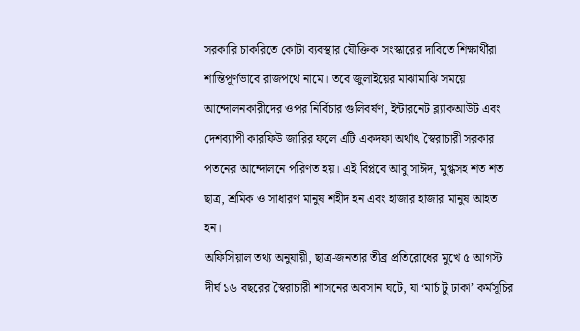সরকারি চাকরিতে কোটা ব্যবস্থার যৌক্তিক সংস্কারের দাবিতে শিক্ষার্থীরা শান্তিপূর্ণভাবে রাজপথে নামে। তবে জুলাইয়ের মাঝামাঝি সময়ে আন্দোলনকারীদের ওপর নির্বিচার গুলিবর্ষণ, ইন্টারনেট ব্ল্যাকআউট এবং দেশব্যাপী কারফিউ জারির ফলে এটি একদফা অর্থাৎ স্বৈরাচারী সরকার পতনের আন্দোলনে পরিণত হয়। এই বিপ্লবে আবু সাঈদ, মুগ্ধসহ শত শত ছাত্র, শ্রমিক ও সাধারণ মানুষ শহীদ হন এবং হাজার হাজার মানুষ আহত হন।
অফিসিয়াল তথ্য অনুযায়ী, ছাত্র-জনতার তীব্র প্রতিরোধের মুখে ৫ আগস্ট দীর্ঘ ১৬ বছরের স্বৈরাচারী শাসনের অবসান ঘটে, যা ‘মার্চ টু ঢাকা’ কর্মসূচির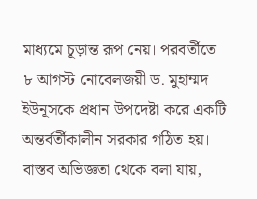মাধ্যমে চূড়ান্ত রূপ নেয়। পরবর্তীতে ৮ আগস্ট নোবেলজয়ী ড. মুহাম্মদ ইউনূসকে প্রধান উপদেষ্টা করে একটি অন্তর্বর্তীকালীন সরকার গঠিত হয়। বাস্তব অভিজ্ঞতা থেকে বলা যায়,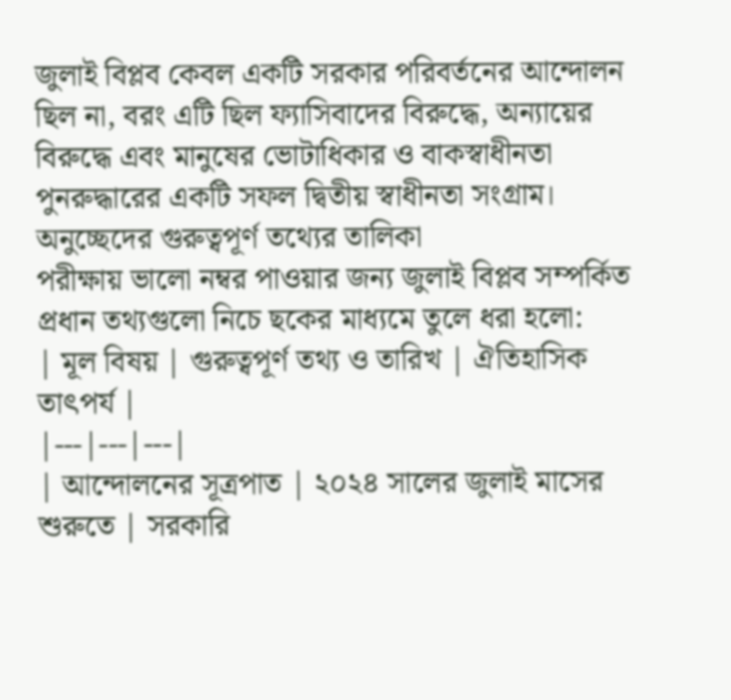জুলাই বিপ্লব কেবল একটি সরকার পরিবর্তনের আন্দোলন ছিল না, বরং এটি ছিল ফ্যাসিবাদের বিরুদ্ধে, অন্যায়ের বিরুদ্ধে এবং মানুষের ভোটাধিকার ও বাকস্বাধীনতা পুনরুদ্ধারের একটি সফল দ্বিতীয় স্বাধীনতা সংগ্রাম।
অনুচ্ছেদের গুরুত্বপূর্ণ তথ্যের তালিকা
পরীক্ষায় ভালো নম্বর পাওয়ার জন্য জুলাই বিপ্লব সম্পর্কিত প্রধান তথ্যগুলো নিচে ছকের মাধ্যমে তুলে ধরা হলো:
| মূল বিষয় | গুরুত্বপূর্ণ তথ্য ও তারিখ | ঐতিহাসিক তাৎপর্য |
|---|---|---|
| আন্দোলনের সূত্রপাত | ২০২৪ সালের জুলাই মাসের শুরুতে | সরকারি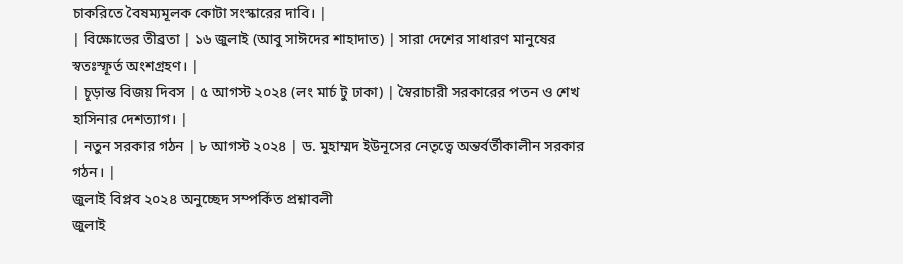চাকরিতে বৈষম্যমূলক কোটা সংস্কারের দাবি। |
| বিক্ষোভের তীব্রতা | ১৬ জুলাই (আবু সাঈদের শাহাদাত) | সারা দেশের সাধারণ মানুষের স্বতঃস্ফূর্ত অংশগ্রহণ। |
| চূড়ান্ত বিজয় দিবস | ৫ আগস্ট ২০২৪ (লং মার্চ টু ঢাকা) | স্বৈরাচারী সরকারের পতন ও শেখ হাসিনার দেশত্যাগ। |
| নতুন সরকার গঠন | ৮ আগস্ট ২০২৪ | ড. মুহাম্মদ ইউনূসের নেতৃত্বে অন্তর্বর্তীকালীন সরকার গঠন। |
জুলাই বিপ্লব ২০২৪ অনুচ্ছেদ সম্পর্কিত প্রশ্নাবলী
জুলাই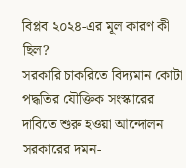বিপ্লব ২০২৪-এর মূল কারণ কী ছিল?
সরকারি চাকরিতে বিদ্যমান কোটা পদ্ধতির যৌক্তিক সংস্কারের দাবিতে শুরু হওয়া আন্দোলন সরকারের দমন-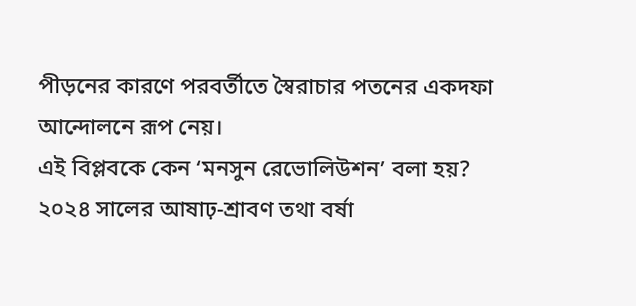পীড়নের কারণে পরবর্তীতে স্বৈরাচার পতনের একদফা আন্দোলনে রূপ নেয়।
এই বিপ্লবকে কেন ‘মনসুন রেভোলিউশন’ বলা হয়?
২০২৪ সালের আষাঢ়-শ্রাবণ তথা বর্ষা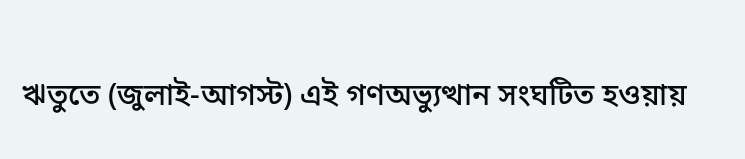ঋতুতে (জুলাই-আগস্ট) এই গণঅভ্যুত্থান সংঘটিত হওয়ায়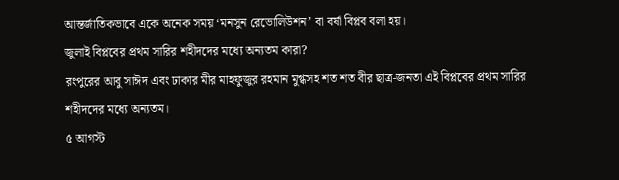আন্তর্জাতিকভাবে একে অনেক সময় ‘মনসুন রেভোলিউশন’ বা বর্ষা বিপ্লব বলা হয়।
জুলাই বিপ্লবের প্রথম সারির শহীদদের মধ্যে অন্যতম কারা?
রংপুরের আবু সাঈদ এবং ঢাকার মীর মাহফুজুর রহমান মুগ্ধসহ শত শত বীর ছাত্র-জনতা এই বিপ্লবের প্রথম সারির শহীদদের মধ্যে অন্যতম।
৫ আগস্ট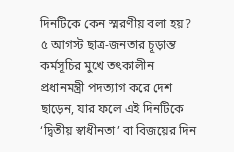দিনটিকে কেন স্মরণীয় বলা হয়?
৫ আগস্ট ছাত্র-জনতার চূড়ান্ত কর্মসূচির মুখে তৎকালীন প্রধানমন্ত্রী পদত্যাগ করে দেশ ছাড়েন, যার ফলে এই দিনটিকে ‘দ্বিতীয় স্বাধীনতা’ বা বিজয়ের দিন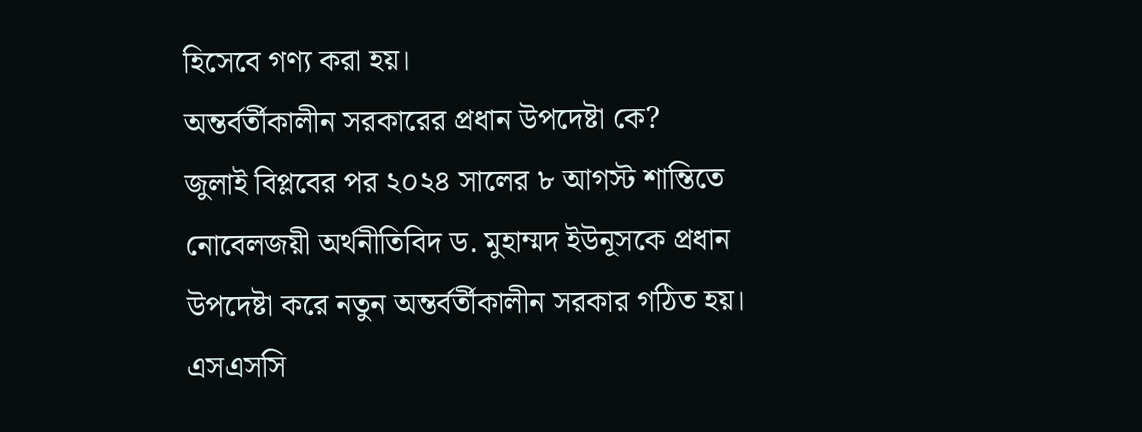হিসেবে গণ্য করা হয়।
অন্তর্বর্তীকালীন সরকারের প্রধান উপদেষ্টা কে?
জুলাই বিপ্লবের পর ২০২৪ সালের ৮ আগস্ট শান্তিতে নোবেলজয়ী অর্থনীতিবিদ ড. মুহাম্মদ ইউনূসকে প্রধান উপদেষ্টা করে নতুন অন্তর্বর্তীকালীন সরকার গঠিত হয়।
এসএসসি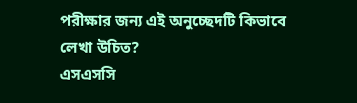পরীক্ষার জন্য এই অনুচ্ছেদটি কিভাবে লেখা উচিত?
এসএসসি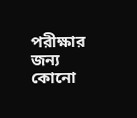পরীক্ষার জন্য কোনো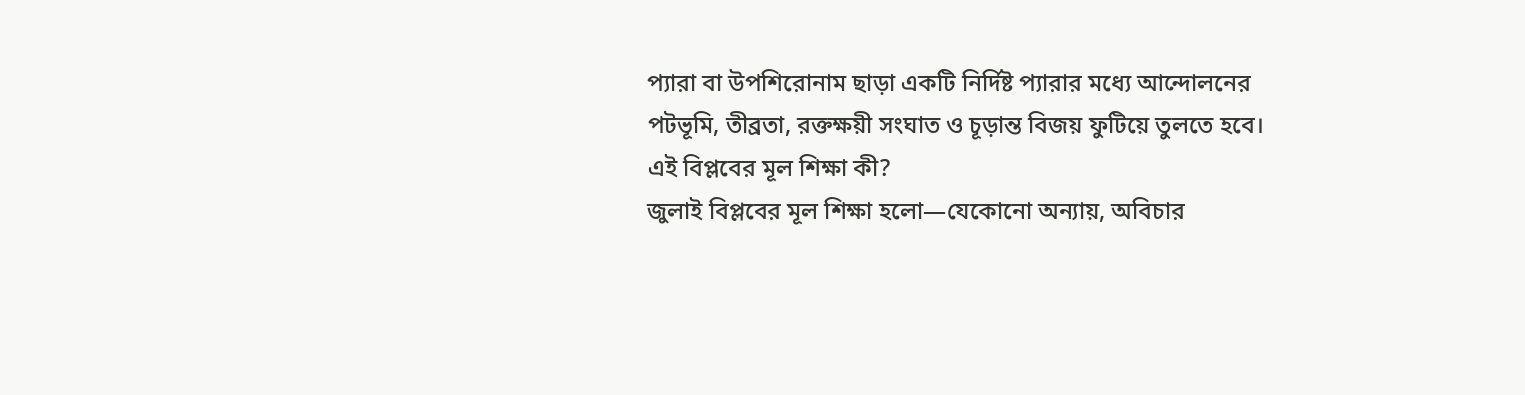প্যারা বা উপশিরোনাম ছাড়া একটি নির্দিষ্ট প্যারার মধ্যে আন্দোলনের পটভূমি, তীব্রতা, রক্তক্ষয়ী সংঘাত ও চূড়ান্ত বিজয় ফুটিয়ে তুলতে হবে।
এই বিপ্লবের মূল শিক্ষা কী?
জুলাই বিপ্লবের মূল শিক্ষা হলো—যেকোনো অন্যায়, অবিচার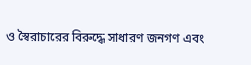ও স্বৈরাচারের বিরুদ্ধে সাধারণ জনগণ এবং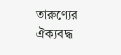তারুণ্যের ঐক্যবদ্ধ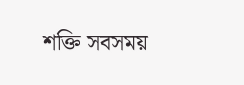শক্তি সবসময়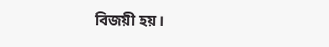বিজয়ী হয়।